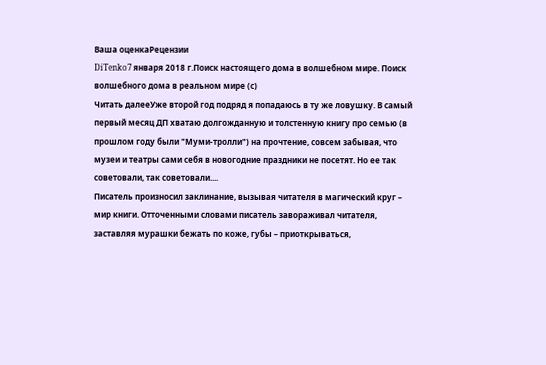Ваша оценкаРецензии
DiTenko7 января 2018 г.Поиск настоящего дома в волшебном мире. Поиск волшебного дома в реальном мире (с)
Читать далееУже второй год подряд я попадаюсь в ту же ловушку. В самый первый месяц ДП хватаю долгожданную и толстенную книгу про семью (в прошлом году были "Муми-тролли") на прочтение, совсем забывая, что музеи и театры сами себя в новогодние праздники не посетят. Но ее так советовали, так советовали....
Писатель произносил заклинание, вызывая читателя в магический круг – мир книги. Отточенными словами писатель завораживал читателя, заставляя мурашки бежать по коже, губы – приоткрываться,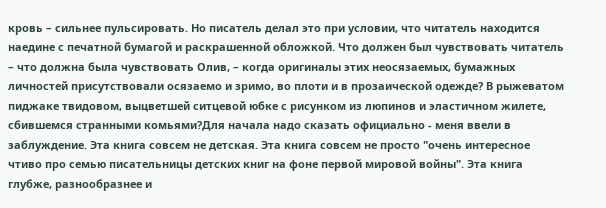кровь – сильнее пульсировать. Но писатель делал это при условии, что читатель находится наедине с печатной бумагой и раскрашенной обложкой. Что должен был чувствовать читатель – что должна была чувствовать Олив, – когда оригиналы этих неосязаемых, бумажных личностей присутствовали осязаемо и зримо, во плоти и в прозаической одежде? В рыжеватом пиджаке твидовом, выцветшей ситцевой юбке с рисунком из люпинов и эластичном жилете, сбившемся странными комьями?Для начала надо сказать официально - меня ввели в заблуждение. Эта книга совсем не детская. Эта книга совсем не просто "очень интересное чтиво про семью писательницы детских книг на фоне первой мировой войны". Эта книга глубже, разнообразнее и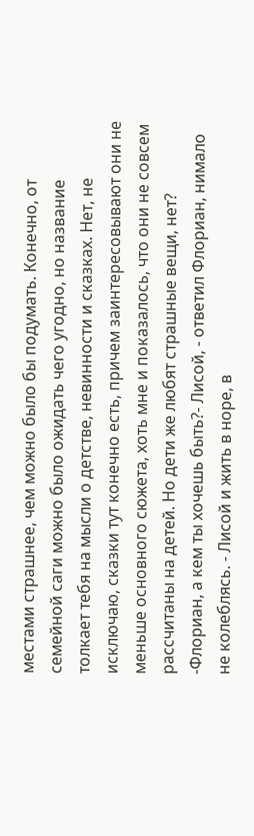местами страшнее, чем можно было бы подумать. Конечно, от семейной саги можно было ожидать чего угодно, но название толкает тебя на мысли о детстве, невинности и сказках. Нет, не исключаю, сказки тут конечно есть, причем заинтересовывают они не меньше основного сюжета, хоть мне и показалось, что они не совсем рассчитаны на детей. Но дети же любят страшные вещи, нет?
-Флориан, а кем ты хочешь быть?- Лисой, - ответил Флориан, нимало не колеблясь. - Лисой и жить в норе, в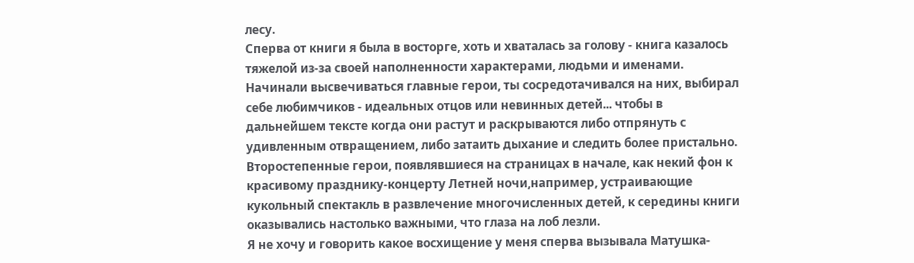лесу.
Сперва от книги я была в восторге, хоть и хваталась за голову - книга казалось тяжелой из-за своей наполненности характерами, людьми и именами. Начинали высвечиваться главные герои, ты сосредотачивался на них, выбирал себе любимчиков - идеальных отцов или невинных детей... чтобы в дальнейшем тексте когда они растут и раскрываются либо отпрянуть с удивленным отвращением, либо затаить дыхание и следить более пристально. Второстепенные герои, появлявшиеся на страницах в начале, как некий фон к красивому празднику-концерту Летней ночи,например, устраивающие кукольный спектакль в развлечение многочисленных детей, к середины книги оказывались настолько важными, что глаза на лоб лезли.
Я не хочу и говорить какое восхищение у меня сперва вызывала Матушка-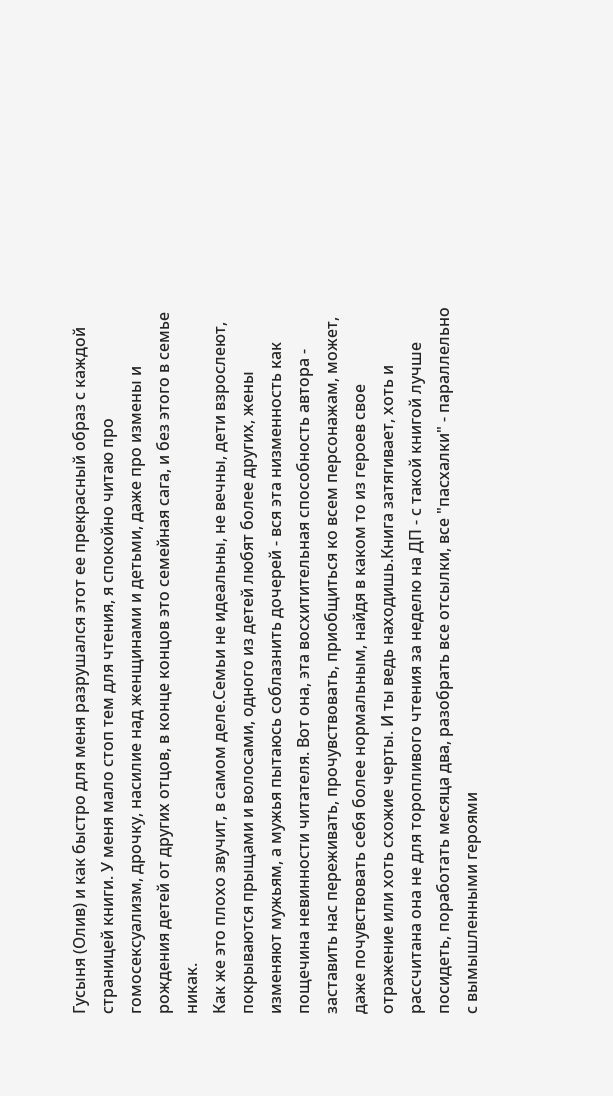Гусыня (Олив) и как быстро для меня разрушался этот ее прекрасный образ с каждой страницей книги. У меня мало стоп тем для чтения, я спокойно читаю про гомосексуализм, дрочку, насилие над женщинами и детьми, даже про измены и рождения детей от других отцов, в конце концов это семейная сага, и без этого в семье никак.
Как же это плохо звучит, в самом деле.Семьи не идеальны, не вечны, дети взрослеют, покрываются прыщами и волосами, одного из детей любят более других, жены изменяют мужьям, а мужья пытаюсь соблазнить дочерей - вся эта низменность как пощечина невинности читателя. Вот она, эта восхитительная способность автора - заставить нас переживать, прочувствовать, приобщиться ко всем персонажам, может, даже почувствовать себя более нормальным, найдя в каком то из героев свое отражение или хоть схожие черты. И ты ведь находишь.Книга затягивает, хоть и рассчитана она не для торопливого чтения за неделю на ДП - с такой книгой лучше посидеть, поработать месяца два, разобрать все отсылки, все "пасхалки" - параллельно с вымышленными героями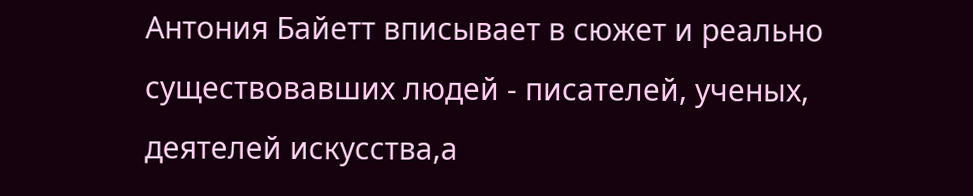Антония Байетт вписывает в сюжет и реально существовавших людей - писателей, ученых, деятелей искусства,а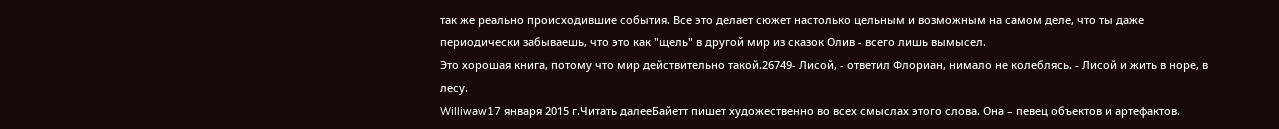так же реально происходившие события. Все это делает сюжет настолько цельным и возможным на самом деле, что ты даже периодически забываешь, что это как "щель" в другой мир из сказок Олив - всего лишь вымысел.
Это хорошая книга, потому что мир действительно такой.26749- Лисой, - ответил Флориан, нимало не колеблясь. - Лисой и жить в норе, в лесу.
Williwaw17 января 2015 г.Читать далееБайетт пишет художественно во всех смыслах этого слова. Она – певец объектов и артефактов.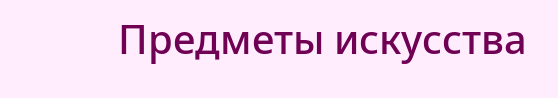Предметы искусства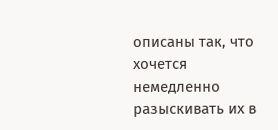описаны так, что хочется немедленно разыскивать их в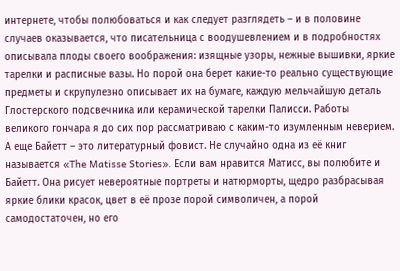интернете, чтобы полюбоваться и как следует разглядеть – и в половине случаев оказывается, что писательница с воодушевлением и в подробностях описывала плоды своего воображения: изящные узоры, нежные вышивки, яркие тарелки и расписные вазы. Но порой она берет какие-то реально существующие предметы и скрупулезно описывает их на бумаге, каждую мельчайшую деталь Глостерского подсвечника или керамической тарелки Палисси. Работы великого гончара я до сих пор рассматриваю с каким-то изумленным неверием.
А еще Байетт – это литературный фовист. Не случайно одна из её книг называется «The Matisse Stories». Если вам нравится Матисс, вы полюбите и Байетт. Она рисует невероятные портреты и натюрморты, щедро разбрасывая яркие блики красок, цвет в её прозе порой символичен, а порой самодостаточен, но его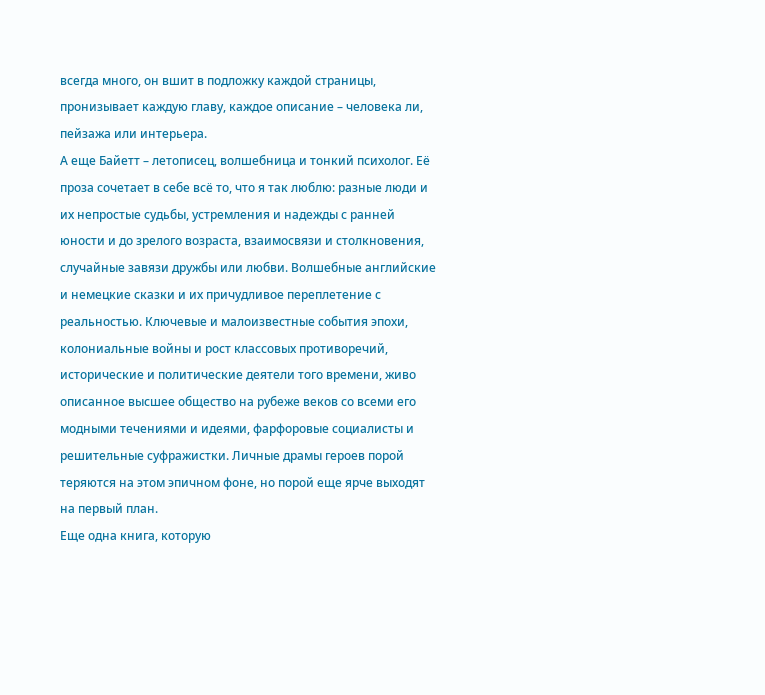всегда много, он вшит в подложку каждой страницы, пронизывает каждую главу, каждое описание – человека ли, пейзажа или интерьера.
А еще Байетт – летописец, волшебница и тонкий психолог. Её проза сочетает в себе всё то, что я так люблю: разные люди и их непростые судьбы, устремления и надежды с ранней юности и до зрелого возраста, взаимосвязи и столкновения, случайные завязи дружбы или любви. Волшебные английские и немецкие сказки и их причудливое переплетение с реальностью. Ключевые и малоизвестные события эпохи, колониальные войны и рост классовых противоречий, исторические и политические деятели того времени, живо описанное высшее общество на рубеже веков со всеми его модными течениями и идеями, фарфоровые социалисты и решительные суфражистки. Личные драмы героев порой теряются на этом эпичном фоне, но порой еще ярче выходят на первый план.
Еще одна книга, которую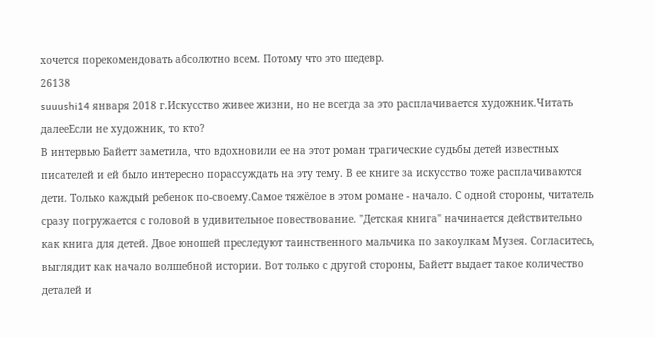хочется порекомендовать абсолютно всем. Потому что это шедевр.
26138
suuushi14 января 2018 г.Искусство живее жизни, но не всегда за это расплачивается художник.Читать далееЕсли не художник, то кто?
В интервью Байетт заметила, что вдохновили ее на этот роман трагические судьбы детей известных писателей и ей было интересно порассуждать на эту тему. В ее книге за искусство тоже расплачиваются дети. Только каждый ребенок по-своему.Самое тяжёлое в этом романе - начало. С одной стороны, читатель сразу погружается с головой в удивительное повествование. "Детская книга" начинается действительно как книга для детей. Двое юношей преследуют таинственного мальчика по закоулкам Музея. Согласитесь, выглядит как начало волшебной истории. Вот только с другой стороны, Байетт выдает такое количество деталей и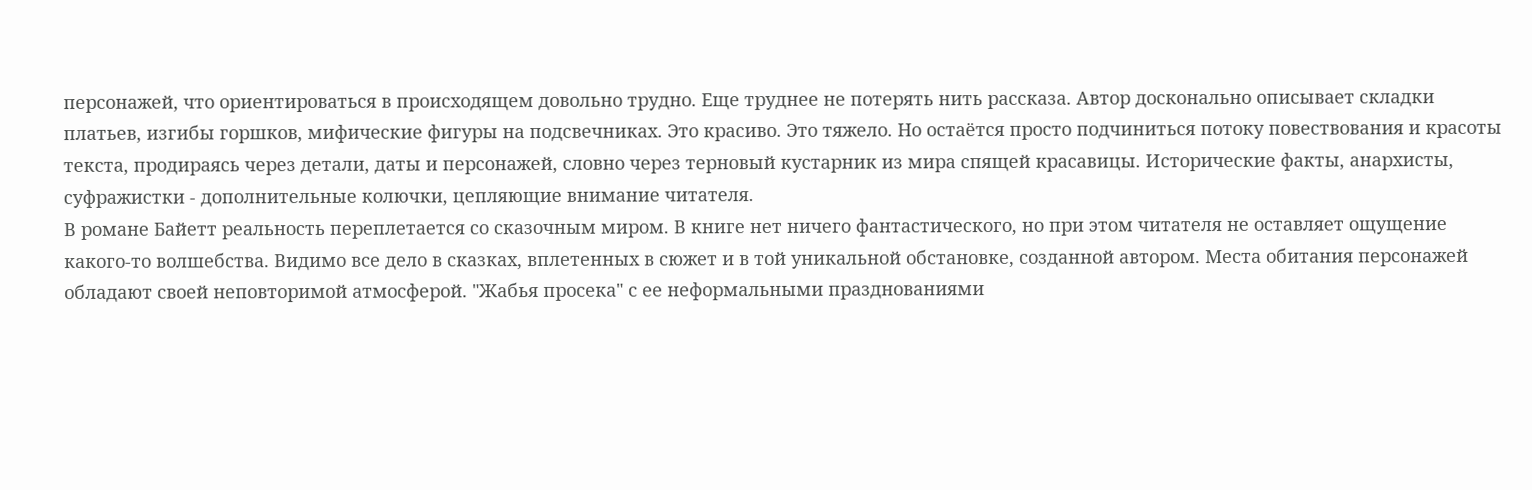персонажей, что ориентироваться в происходящем довольно трудно. Еще труднее не потерять нить рассказа. Автор досконально описывает складки платьев, изгибы горшков, мифические фигуры на подсвечниках. Это красиво. Это тяжело. Но остаётся просто подчиниться потоку повествования и красоты текста, продираясь через детали, даты и персонажей, словно через терновый кустарник из мира спящей красавицы. Исторические факты, анархисты, суфражистки - дополнительные колючки, цепляющие внимание читателя.
В романе Байетт реальность переплетается со сказочным миром. В книге нет ничего фантастического, но при этом читателя не оставляет ощущение какого-то волшебства. Видимо все дело в сказках, вплетенных в сюжет и в той уникальной обстановке, созданной автором. Места обитания персонажей обладают своей неповторимой атмосферой. "Жабья просека" с ее неформальными празднованиями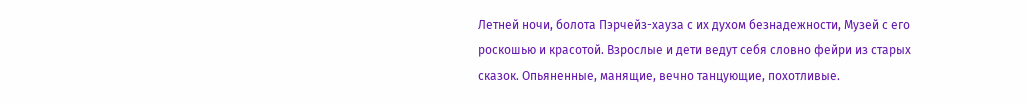Летней ночи, болота Пэрчейз-хауза с их духом безнадежности, Музей с его роскошью и красотой. Взрослые и дети ведут себя словно фейри из старых сказок. Опьяненные, манящие, вечно танцующие, похотливые.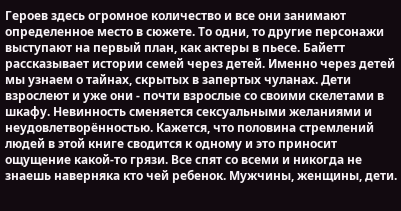Героев здесь огромное количество и все они занимают определенное место в сюжете. То одни, то другие персонажи выступают на первый план, как актеры в пьесе. Байетт рассказывает истории семей через детей. Именно через детей мы узнаем о тайнах, скрытых в запертых чуланах. Дети взрослеют и уже они - почти взрослые со своими скелетами в шкафу. Невинность сменяется сексуальными желаниями и неудовлетворённостью. Кажется, что половина стремлений людей в этой книге сводится к одному и это приносит ощущение какой-то грязи. Все спят со всеми и никогда не знаешь наверняка кто чей ребенок. Мужчины, женщины, дети.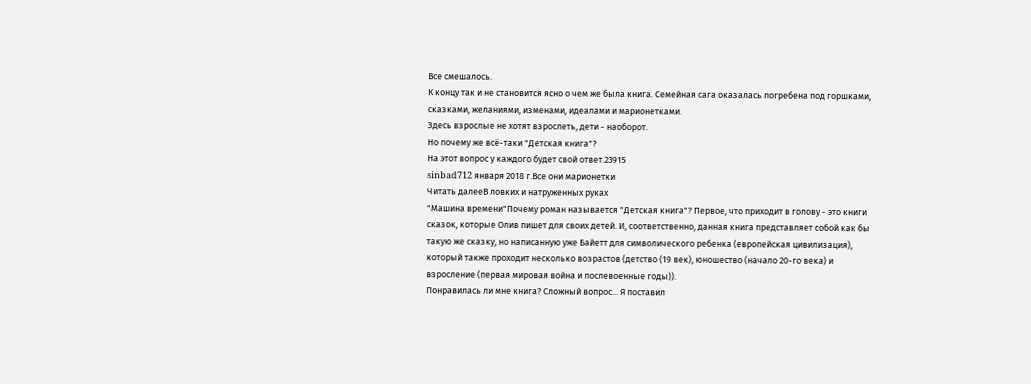Все смешалось.
К концу так и не становится ясно о чем же была книга. Семейная сага оказалась погребена под горшками, сказками, желаниями, изменами, идеалами и марионетками.
Здесь взрослые не хотят взрослеть, дети - наоборот.
Но почему же всё-таки "Детская книга"?
На этот вопрос у каждого будет свой ответ.23915
sinbad712 января 2018 г.Все они марионетки
Читать далееВ ловких и натруженных руках
"Машина времени"Почему роман называется "Детская книга"? Первое, что приходит в голову - это книги сказок, которые Олив пишет для своих детей. И, соответственно, данная книга представляет собой как бы такую же сказку, но написанную уже Байетт для символического ребенка (европейская цивилизация), который также проходит несколько возрастов (детство (19 век), юношество (начало 20-го века) и взросление (первая мировая война и послевоенные годы)).
Понравилась ли мне книга? Сложный вопрос... Я поставил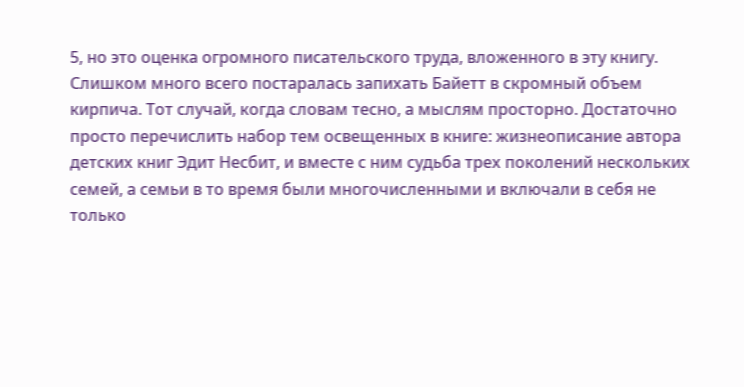5, но это оценка огромного писательского труда, вложенного в эту книгу. Слишком много всего постаралась запихать Байетт в скромный объем кирпича. Тот случай, когда словам тесно, а мыслям просторно. Достаточно просто перечислить набор тем освещенных в книге: жизнеописание автора детских книг Эдит Несбит, и вместе с ним судьба трех поколений нескольких семей, а семьи в то время были многочисленными и включали в себя не только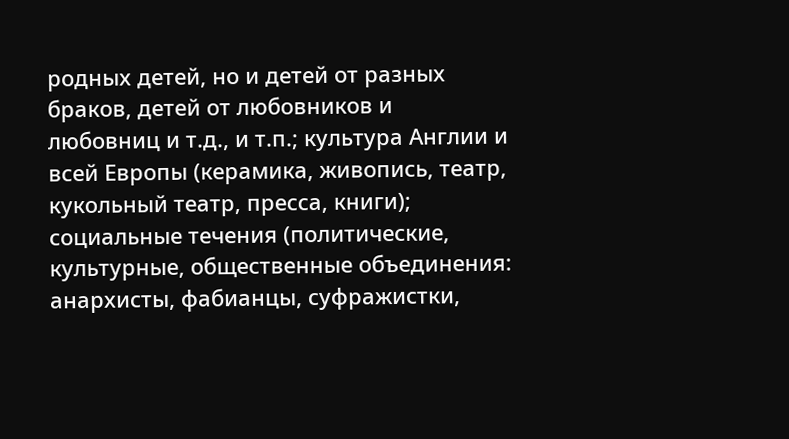родных детей, но и детей от разных браков, детей от любовников и любовниц и т.д., и т.п.; культура Англии и всей Европы (керамика, живопись, театр, кукольный театр, пресса, книги); социальные течения (политические, культурные, общественные объединения: анархисты, фабианцы, суфражистки,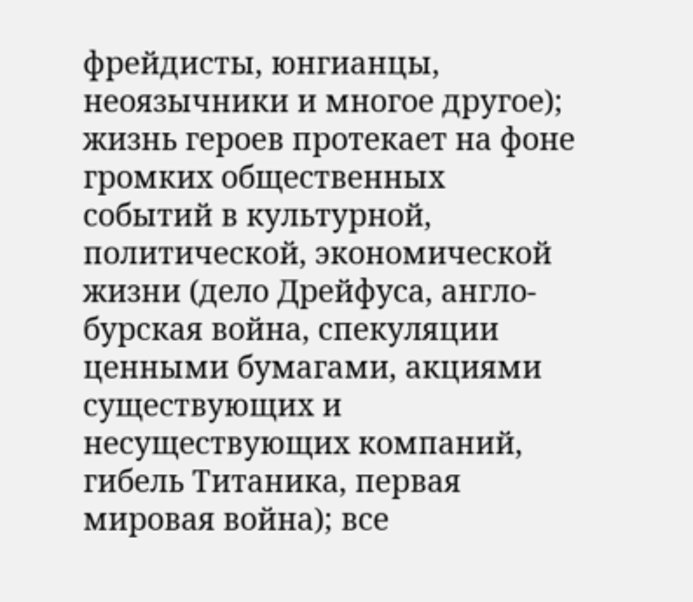фрейдисты, юнгианцы, неоязычники и многое другое); жизнь героев протекает на фоне громких общественных событий в культурной, политической, экономической жизни (дело Дрейфуса, англо-бурская война, спекуляции ценными бумагами, акциями существующих и несуществующих компаний, гибель Титаника, первая мировая война); все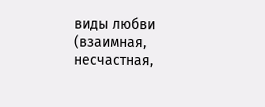виды любви (взаимная, несчастная,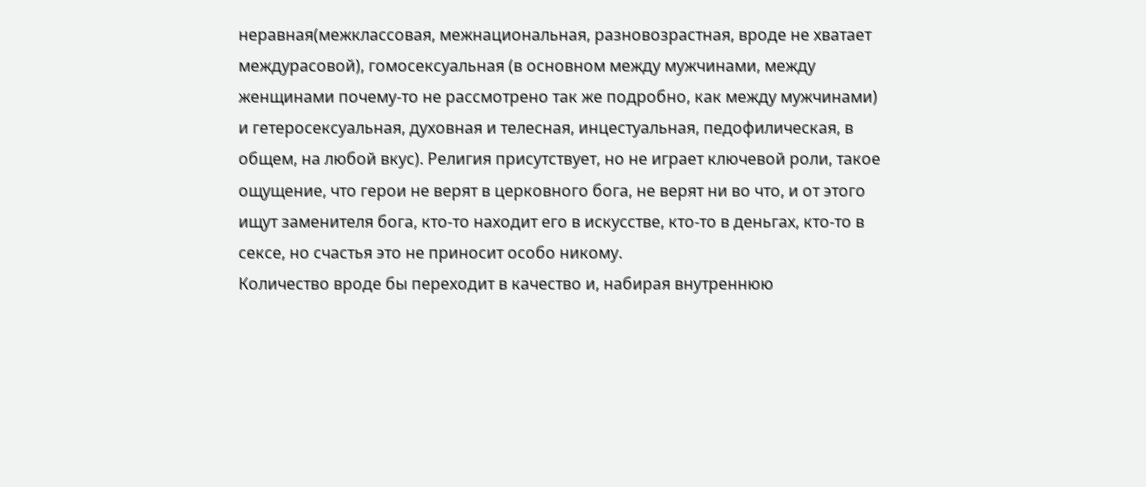неравная(межклассовая, межнациональная, разновозрастная, вроде не хватает междурасовой), гомосексуальная (в основном между мужчинами, между женщинами почему-то не рассмотрено так же подробно, как между мужчинами) и гетеросексуальная, духовная и телесная, инцестуальная, педофилическая, в общем, на любой вкус). Религия присутствует, но не играет ключевой роли, такое ощущение, что герои не верят в церковного бога, не верят ни во что, и от этого ищут заменителя бога, кто-то находит его в искусстве, кто-то в деньгах, кто-то в сексе, но счастья это не приносит особо никому.
Количество вроде бы переходит в качество и, набирая внутреннюю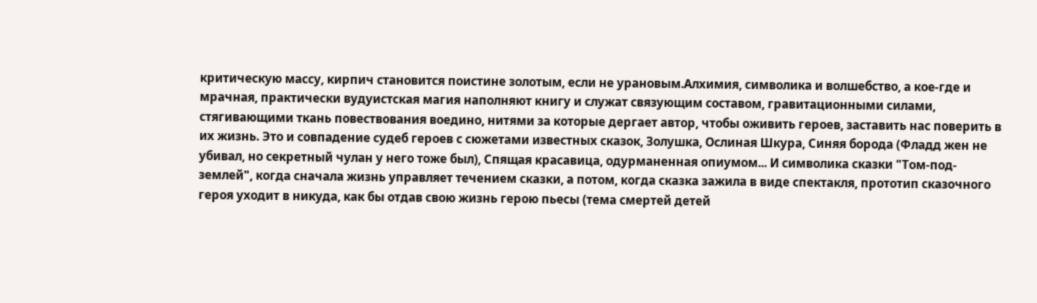критическую массу, кирпич становится поистине золотым, если не урановым.Алхимия, символика и волшебство, а кое-где и мрачная, практически вудуистская магия наполняют книгу и служат связующим составом, гравитационными силами, стягивающими ткань повествования воедино, нитями за которые дергает автор, чтобы оживить героев, заставить нас поверить в их жизнь. Это и совпадение судеб героев с сюжетами известных сказок, Золушка, Ослиная Шкура, Синяя борода (Фладд жен не убивал, но секретный чулан у него тоже был), Спящая красавица, одурманенная опиумом... И символика сказки "Том-под-землей", когда сначала жизнь управляет течением сказки, а потом, когда сказка зажила в виде спектакля, прототип сказочного героя уходит в никуда, как бы отдав свою жизнь герою пьесы (тема смертей детей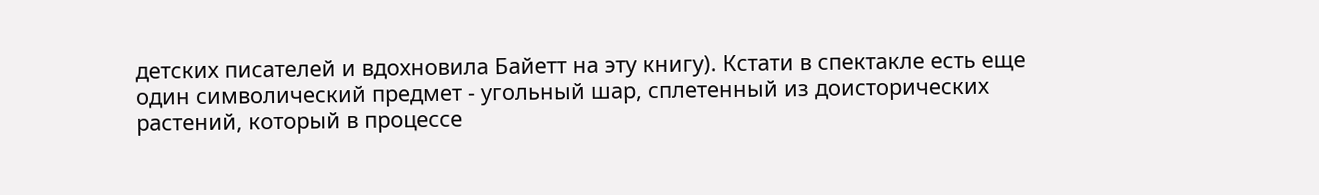детских писателей и вдохновила Байетт на эту книгу). Кстати в спектакле есть еще один символический предмет - угольный шар, сплетенный из доисторических растений, который в процессе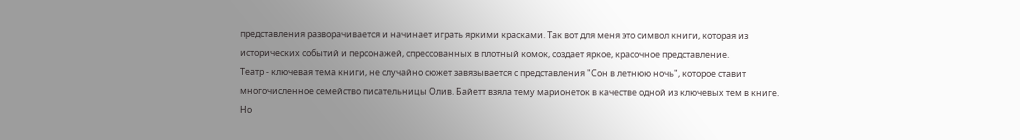представления разворачивается и начинает играть яркими красками. Так вот для меня это символ книги, которая из исторических событий и персонажей, спрессованных в плотный комок, создает яркое, красочное представление.
Театр - ключевая тема книги, не случайно сюжет завязывается с представления "Сон в летнюю ночь", которое ставит многочисленное семейство писательницы Олив. Байетт взяла тему марионеток в качестве одной из ключевых тем в книге. Но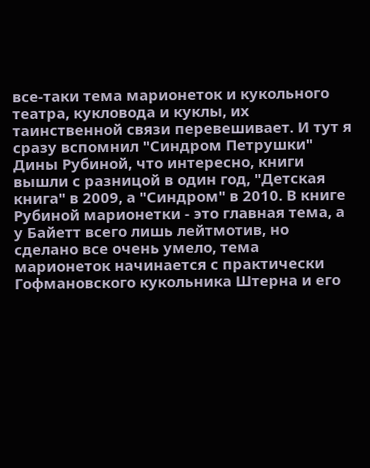все-таки тема марионеток и кукольного театра, кукловода и куклы, их таинственной связи перевешивает. И тут я сразу вспомнил "Синдром Петрушки" Дины Рубиной, что интересно, книги вышли с разницой в один год, "Детская книга" в 2009, а "Синдром" в 2010. В книге Рубиной марионетки - это главная тема, а у Байетт всего лишь лейтмотив, но сделано все очень умело, тема марионеток начинается с практически Гофмановского кукольника Штерна и его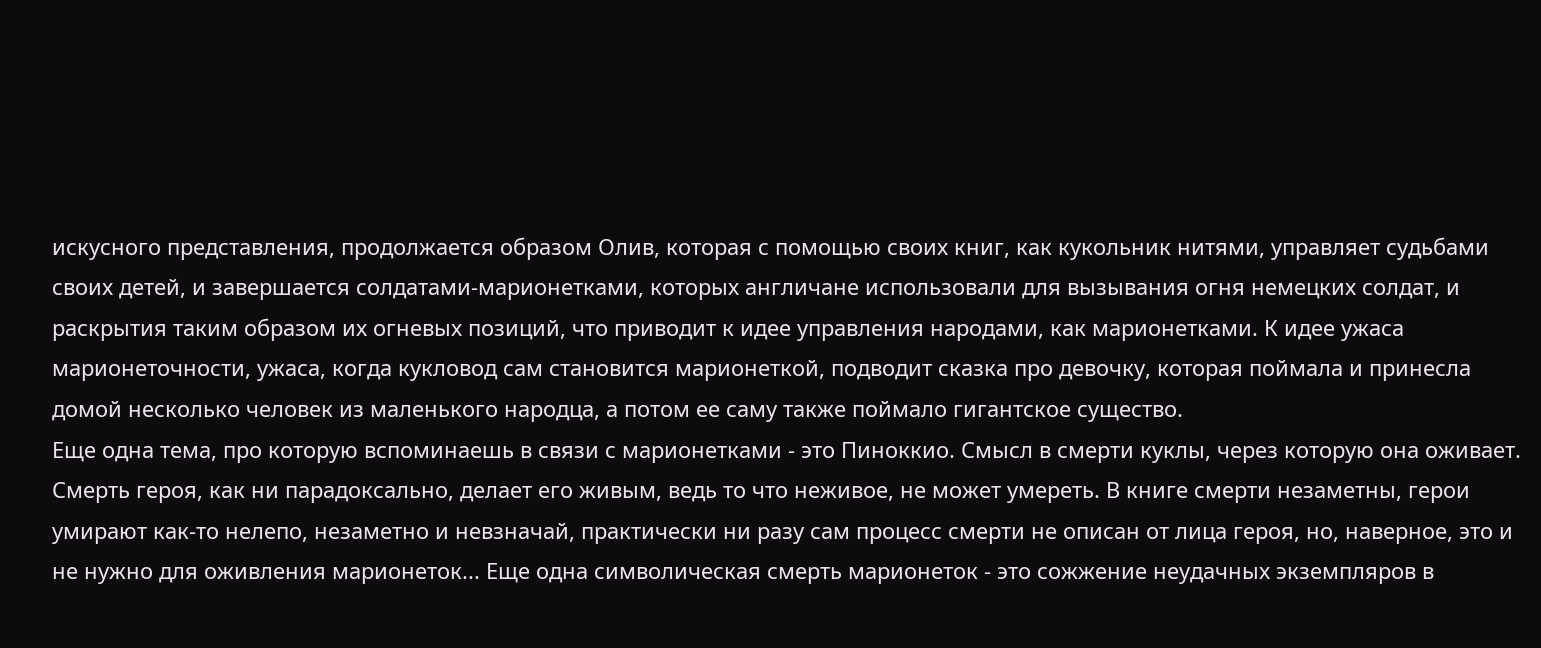искусного представления, продолжается образом Олив, которая с помощью своих книг, как кукольник нитями, управляет судьбами своих детей, и завершается солдатами-марионетками, которых англичане использовали для вызывания огня немецких солдат, и раскрытия таким образом их огневых позиций, что приводит к идее управления народами, как марионетками. К идее ужаса марионеточности, ужаса, когда кукловод сам становится марионеткой, подводит сказка про девочку, которая поймала и принесла домой несколько человек из маленького народца, а потом ее саму также поймало гигантское существо.
Еще одна тема, про которую вспоминаешь в связи с марионетками - это Пиноккио. Смысл в смерти куклы, через которую она оживает. Смерть героя, как ни парадоксально, делает его живым, ведь то что неживое, не может умереть. В книге смерти незаметны, герои умирают как-то нелепо, незаметно и невзначай, практически ни разу сам процесс смерти не описан от лица героя, но, наверное, это и не нужно для оживления марионеток... Еще одна символическая смерть марионеток - это сожжение неудачных экземпляров в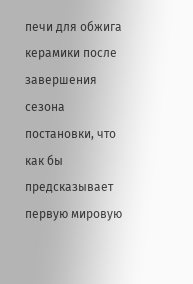печи для обжига керамики после завершения сезона постановки, что как бы предсказывает первую мировую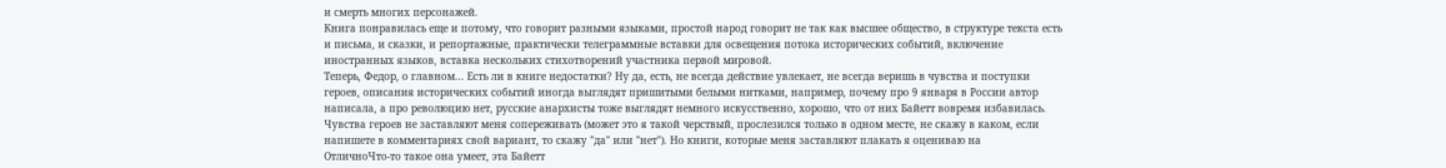и смерть многих персонажей.
Книга понравилась еще и потому, что говорит разными языками, простой народ говорит не так как высшее общество, в структуре текста есть и письма, и сказки, и репортажные, практически телеграммные вставки для освещения потока исторических событий, включение иностранных языков, вставка нескольких стихотворений участника первой мировой.
Теперь, Федор, о главном... Есть ли в книге недостатки? Ну да, есть, не всегда действие увлекает, не всегда веришь в чувства и поступки героев, описания исторических событий иногда выглядят пришитыми белыми нитками, например, почему про 9 января в России автор написала, а про революцию нет, русские анархисты тоже выглядят немного искусственно, хорошо, что от них Байетт вовремя избавилась. Чувства героев не заставляют меня сопереживать (может это я такой черствый, прослезился только в одном месте, не скажу в каком, если напишете в комментариях свой вариант, то скажу "да" или "нет"). Но книги, которые меня заставляют плакать я оцениваю на
ОтличноЧто-то такое она умеет, эта Байетт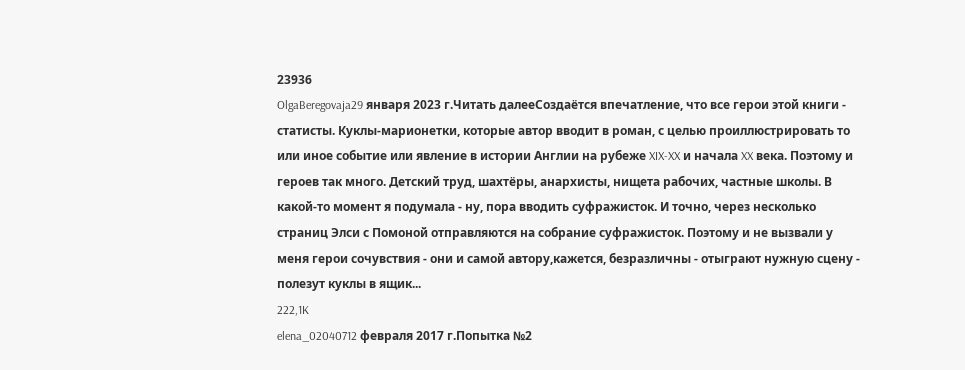23936
OlgaBeregovaja29 января 2023 г.Читать далееСоздаётся впечатление, что все герои этой книги - статисты. Куклы-марионетки, которые автор вводит в роман, с целью проиллюстрировать то или иное событие или явление в истории Англии на рубеже XIX-XX и начала XX века. Поэтому и героев так много. Детский труд, шахтёры, анархисты, нищета рабочих, частные школы. В какой-то момент я подумала - ну, пора вводить суфражисток. И точно, через несколько страниц Элси с Помоной отправляются на собрание суфражисток. Поэтому и не вызвали у меня герои сочувствия - они и самой автору,кажется, безразличны - отыграют нужную сцену - полезут куклы в ящик...
222,1K
elena_02040712 февраля 2017 г.Попытка №2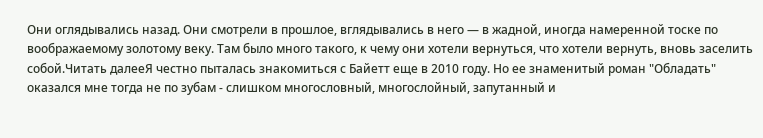Они оглядывались назад. Они смотрели в прошлое, вглядывались в него — в жадной, иногда намеренной тоске по воображаемому золотому веку. Там было много такого, к чему они хотели вернуться, что хотели вернуть, вновь заселить собой.Читать далееЯ честно пыталась знакомиться с Байетт еще в 2010 году. Но ее знаменитый роман "Обладать" оказался мне тогда не по зубам - слишком многословный, многослойный, запутанный и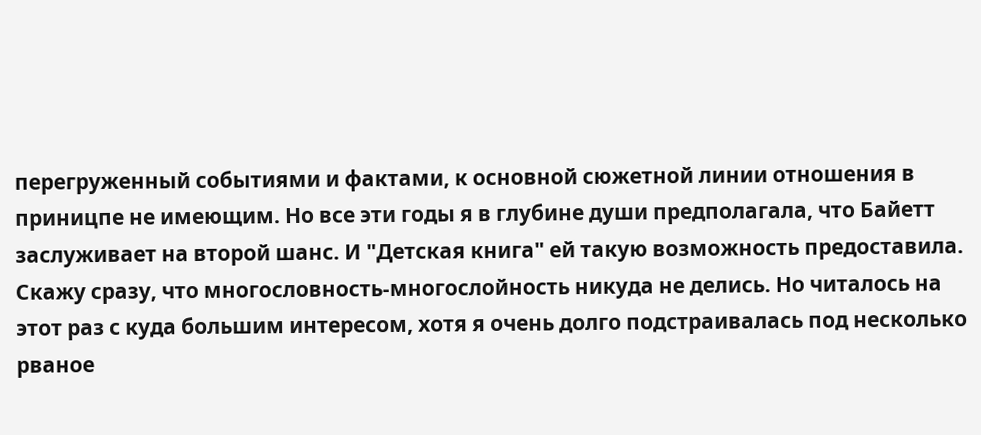перегруженный событиями и фактами, к основной сюжетной линии отношения в приницпе не имеющим. Но все эти годы я в глубине души предполагала, что Байетт заслуживает на второй шанс. И "Детская книга" ей такую возможность предоставила. Скажу сразу, что многословность-многослойность никуда не делись. Но читалось на этот раз с куда большим интересом, хотя я очень долго подстраивалась под несколько рваное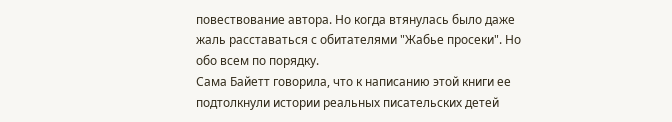повествование автора. Но когда втянулась было даже жаль расставаться с обитателями "Жабье просеки". Но обо всем по порядку.
Сама Байетт говорила, что к написанию этой книги ее подтолкнули истории реальных писательских детей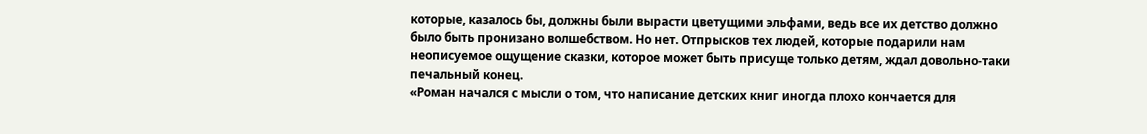которые, казалось бы, должны были вырасти цветущими эльфами, ведь все их детство должно было быть пронизано волшебством. Но нет. Отпрысков тех людей, которые подарили нам неописуемое ощущение сказки, которое может быть присуще только детям, ждал довольно-таки печальный конец.
«Роман начался с мысли о том, что написание детских книг иногда плохо кончается для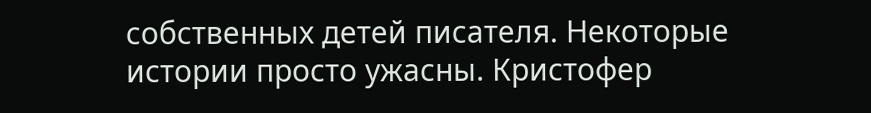собственных детей писателя. Некоторые истории просто ужасны. Кристофер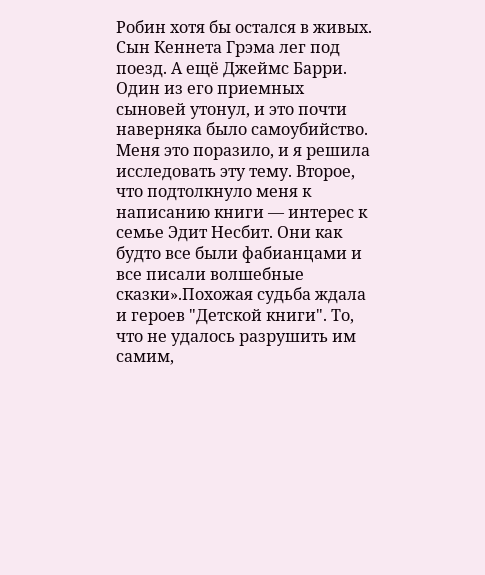Робин хотя бы остался в живых. Сын Кеннета Грэма лег под поезд. А ещё Джеймс Барри. Один из его приемных сыновей утонул, и это почти наверняка было самоубийство. Меня это поразило, и я решила исследовать эту тему. Второе, что подтолкнуло меня к написанию книги — интерес к семье Эдит Несбит. Они как будто все были фабианцами и все писали волшебные сказки».Похожая судьба ждала и героев "Детской книги". То, что не удалось разрушить им самим,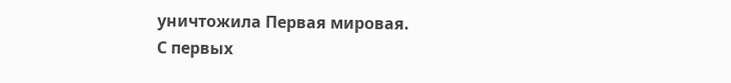уничтожила Первая мировая.
С первых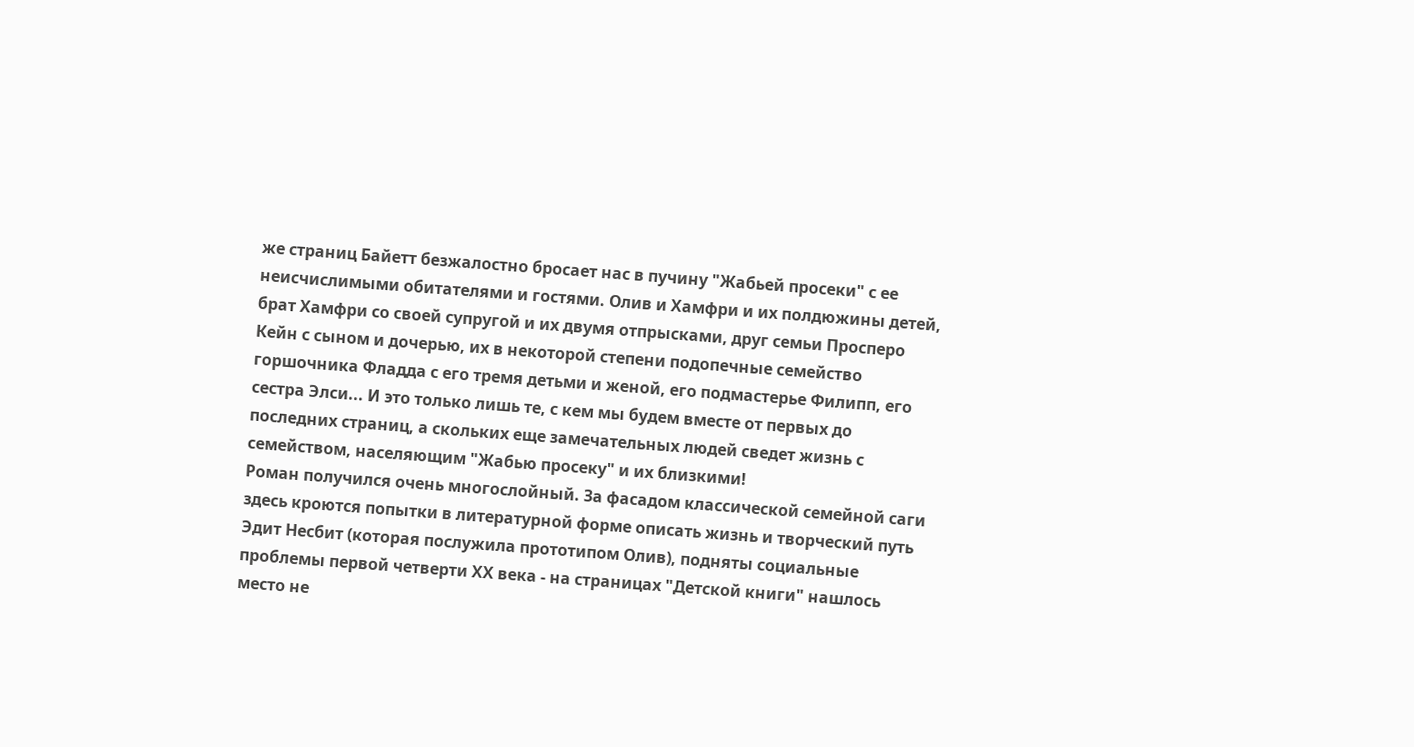же страниц Байетт безжалостно бросает нас в пучину "Жабьей просеки" с ее неисчислимыми обитателями и гостями. Олив и Хамфри и их полдюжины детей, брат Хамфри со своей супругой и их двумя отпрысками, друг семьи Просперо Кейн с сыном и дочерью, их в некоторой степени подопечные семейство горшочника Фладда с его тремя детьми и женой, его подмастерье Филипп, его сестра Элси... И это только лишь те, с кем мы будем вместе от первых до последних страниц, а скольких еще замечательных людей сведет жизнь с семейством, населяющим "Жабью просеку" и их близкими!
Роман получился очень многослойный. За фасадом классической семейной саги здесь кроются попытки в литературной форме описать жизнь и творческий путь Эдит Несбит (которая послужила прототипом Олив), подняты социальные проблемы первой четверти ХХ века - на страницах "Детской книги" нашлось место не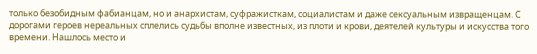только безобидным фабианцам, но и анархистам, суфражисткам, социалистам и даже сексуальным извращенцам. С дорогами героев нереальных сплелись судьбы вполне известных, из плоти и крови, деятелей культуры и искусства того времени. Нашлось место и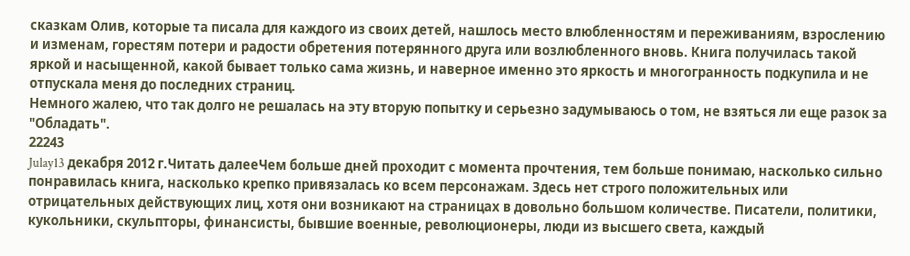сказкам Олив, которые та писала для каждого из своих детей, нашлось место влюбленностям и переживаниям, взрослению и изменам, горестям потери и радости обретения потерянного друга или возлюбленного вновь. Книга получилась такой яркой и насыщенной, какой бывает только сама жизнь, и наверное именно это яркость и многогранность подкупила и не отпускала меня до последних страниц.
Немного жалею, что так долго не решалась на эту вторую попытку и серьезно задумываюсь о том, не взяться ли еще разок за "Обладать".
22243
Julay13 декабря 2012 г.Читать далееЧем больше дней проходит с момента прочтения, тем больше понимаю, насколько сильно понравилась книга, насколько крепко привязалась ко всем персонажам. Здесь нет строго положительных или отрицательных действующих лиц, хотя они возникают на страницах в довольно большом количестве. Писатели, политики, кукольники, скульпторы, финансисты, бывшие военные, революционеры, люди из высшего света, каждый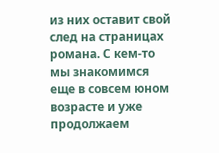из них оставит свой след на страницах романа. С кем-то мы знакомимся еще в совсем юном возрасте и уже продолжаем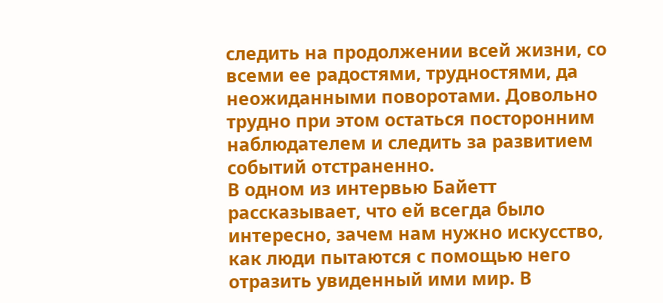следить на продолжении всей жизни, со всеми ее радостями, трудностями, да неожиданными поворотами. Довольно трудно при этом остаться посторонним наблюдателем и следить за развитием событий отстраненно.
В одном из интервью Байетт рассказывает, что ей всегда было интересно, зачем нам нужно искусство, как люди пытаются с помощью него отразить увиденный ими мир. В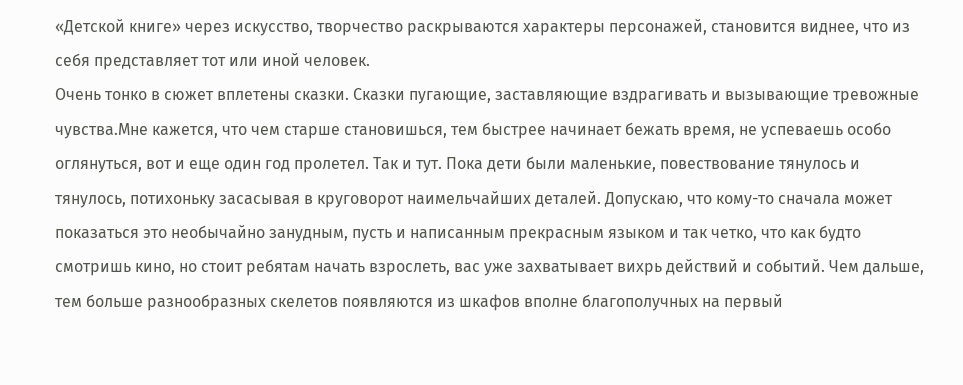«Детской книге» через искусство, творчество раскрываются характеры персонажей, становится виднее, что из себя представляет тот или иной человек.
Очень тонко в сюжет вплетены сказки. Сказки пугающие, заставляющие вздрагивать и вызывающие тревожные чувства.Мне кажется, что чем старше становишься, тем быстрее начинает бежать время, не успеваешь особо оглянуться, вот и еще один год пролетел. Так и тут. Пока дети были маленькие, повествование тянулось и тянулось, потихоньку засасывая в круговорот наимельчайших деталей. Допускаю, что кому-то сначала может показаться это необычайно занудным, пусть и написанным прекрасным языком и так четко, что как будто смотришь кино, но стоит ребятам начать взрослеть, вас уже захватывает вихрь действий и событий. Чем дальше, тем больше разнообразных скелетов появляются из шкафов вполне благополучных на первый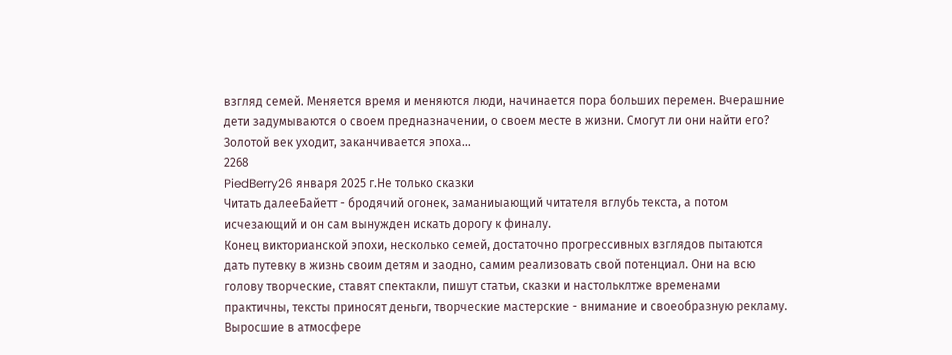взгляд семей. Меняется время и меняются люди, начинается пора больших перемен. Вчерашние дети задумываются о своем предназначении, о своем месте в жизни. Смогут ли они найти его? Золотой век уходит, заканчивается эпоха...
2268
PiedBerry26 января 2025 г.Не только сказки
Читать далееБайетт - бродячий огонек, заманиыающий читателя вглубь текста, а потом исчезающий и он сам вынужден искать дорогу к финалу.
Конец викторианской эпохи, несколько семей, достаточно прогрессивных взглядов пытаются дать путевку в жизнь своим детям и заодно, самим реализовать свой потенциал. Они на всю голову творческие, ставят спектакли, пишут статьи, сказки и настольклтже временами практичны, тексты приносят деньги, творческие мастерские - внимание и своеобразную рекламу.
Выросшие в атмосфере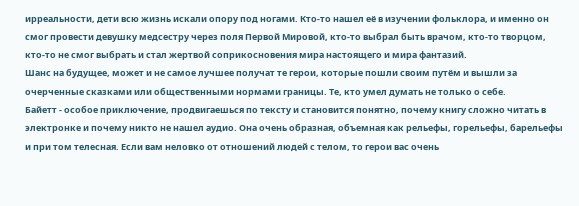ирреальности, дети всю жизнь искали опору под ногами. Кто-то нашел её в изучении фольклора, и именно он смог провести девушку медсестру через поля Первой Мировой, кто-то выбрал быть врачом, кто-то творцом, кто-то не смог выбрать и стал жертвой соприкосновения мира настоящего и мира фантазий.
Шанс на будущее, может и не самое лучшее получат те герои, которые пошли своим путём и вышли за очерченные сказками или общественными нормами границы. Те, кто умел думать не только о себе.
Байетт - особое приключение, продвигаешься по тексту и становится понятно, почему книгу сложно читать в электронке и почему никто не нашел аудио. Она очень образная, объемная как рельефы, горельефы, барельефы и при том телесная. Если вам неловко от отношений людей с телом, то герои вас очень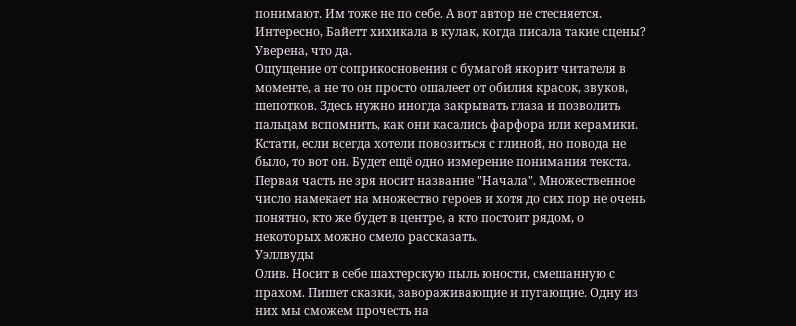понимают. Им тоже не по себе. А вот автор не стесняется. Интересно, Байетт хихикала в кулак, когда писала такие сцены? Уверена, что да.
Ощущение от соприкосновения с бумагой якорит читателя в моменте, а не то он просто ошалеет от обилия красок, звуков, шепотков. Здесь нужно иногда закрывать глаза и позволить пальцам вспомнить, как они касались фарфора или керамики.
Кстати, если всегда хотели повозиться с глиной, но повода не было, то вот он. Будет ещё одно измерение понимания текста.
Первая часть не зря носит название "Начала". Множественное число намекает на множество героев и хотя до сих пор не очень понятно, кто же будет в центре, а кто постоит рядом, о некоторых можно смело рассказать.
Уэллвуды
Олив. Носит в себе шахтерскую пыль юности, смешанную с прахом. Пишет сказки, завораживающие и пугающие. Одну из них мы сможем прочесть на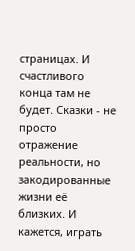страницах. И счастливого конца там не будет. Сказки - не просто отражение реальности, но закодированные жизни её близких. И кажется, играть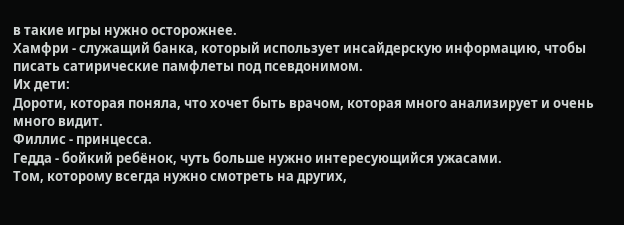в такие игры нужно осторожнее.
Хамфри - служащий банка, который использует инсайдерскую информацию, чтобы писать сатирические памфлеты под псевдонимом.
Их дети:
Дороти, которая поняла, что хочет быть врачом, которая много анализирует и очень много видит.
Филлис - принцесса.
Гедда - бойкий ребёнок, чуть больше нужно интересующийся ужасами.
Том, которому всегда нужно смотреть на других,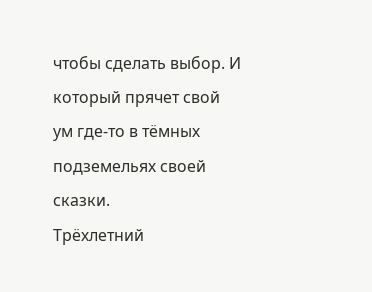чтобы сделать выбор. И который прячет свой ум где-то в тёмных подземельях своей сказки.
Трёхлетний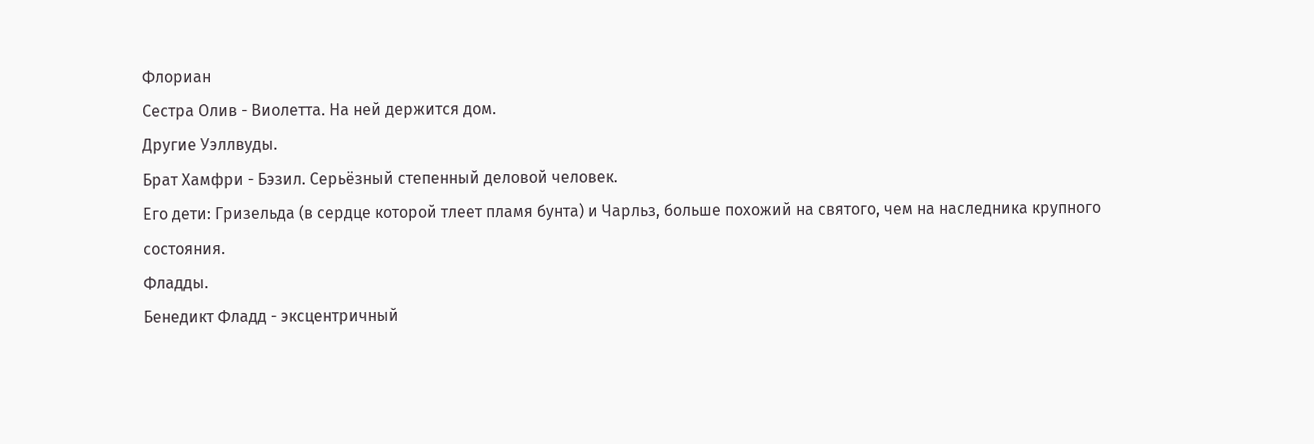Флориан
Сестра Олив - Виолетта. На ней держится дом.
Другие Уэллвуды.
Брат Хамфри - Бэзил. Серьёзный степенный деловой человек.
Его дети: Гризельда (в сердце которой тлеет пламя бунта) и Чарльз, больше похожий на святого, чем на наследника крупного состояния.
Фладды.
Бенедикт Фладд - эксцентричный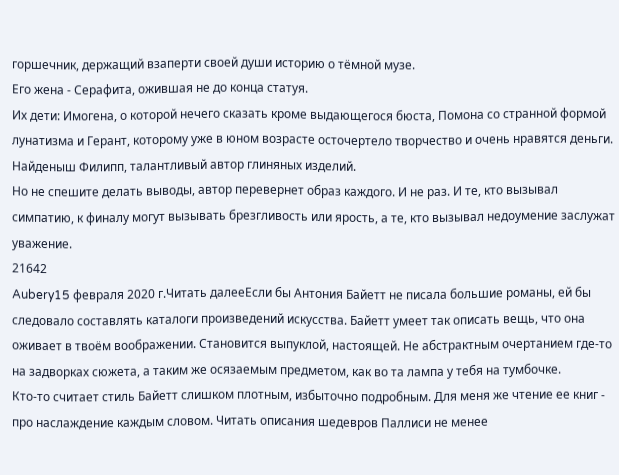горшечник, держащий взаперти своей души историю о тёмной музе.
Его жена - Серафита, ожившая не до конца статуя.
Их дети: Имогена, о которой нечего сказать кроме выдающегося бюста, Помона со странной формой лунатизма и Герант, которому уже в юном возрасте осточертело творчество и очень нравятся деньги.
Найденыш Филипп, талантливый автор глиняных изделий.
Но не спешите делать выводы, автор перевернет образ каждого. И не раз. И те, кто вызывал симпатию, к финалу могут вызывать брезгливость или ярость, а те, кто вызывал недоумение заслужат уважение.
21642
Aubery15 февраля 2020 г.Читать далееЕсли бы Антония Байетт не писала большие романы, ей бы следовало составлять каталоги произведений искусства. Байетт умеет так описать вещь, что она оживает в твоём воображении. Становится выпуклой, настоящей. Не абстрактным очертанием где-то на задворках сюжета, а таким же осязаемым предметом, как во та лампа у тебя на тумбочке.
Кто-то считает стиль Байетт слишком плотным, избыточно подробным. Для меня же чтение ее книг - про наслаждение каждым словом. Читать описания шедевров Паллиси не менее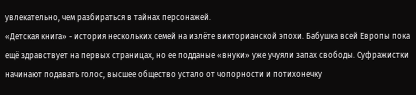увлекательно, чем разбираться в тайнах персонажей.
«Детская книга» - история нескольких семей на излёте викторианской эпохи. Бабушка всей Европы пока ещё здравствует на первых страницах, но ее подданые «внуки» уже учуяли запах свободы. Суфражистки начинают подавать голос, высшее общество устало от чопорности и потихонечку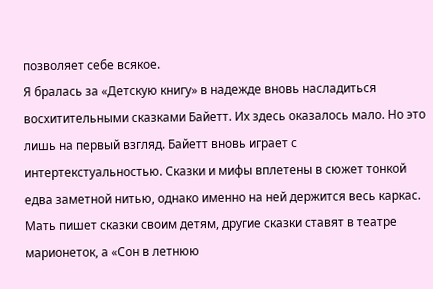позволяет себе всякое.
Я бралась за «Детскую книгу» в надежде вновь насладиться восхитительными сказками Байетт. Их здесь оказалось мало. Но это лишь на первый взгляд. Байетт вновь играет с интертекстуальностью. Сказки и мифы вплетены в сюжет тонкой едва заметной нитью, однако именно на ней держится весь каркас. Мать пишет сказки своим детям, другие сказки ставят в театре марионеток, а «Сон в летнюю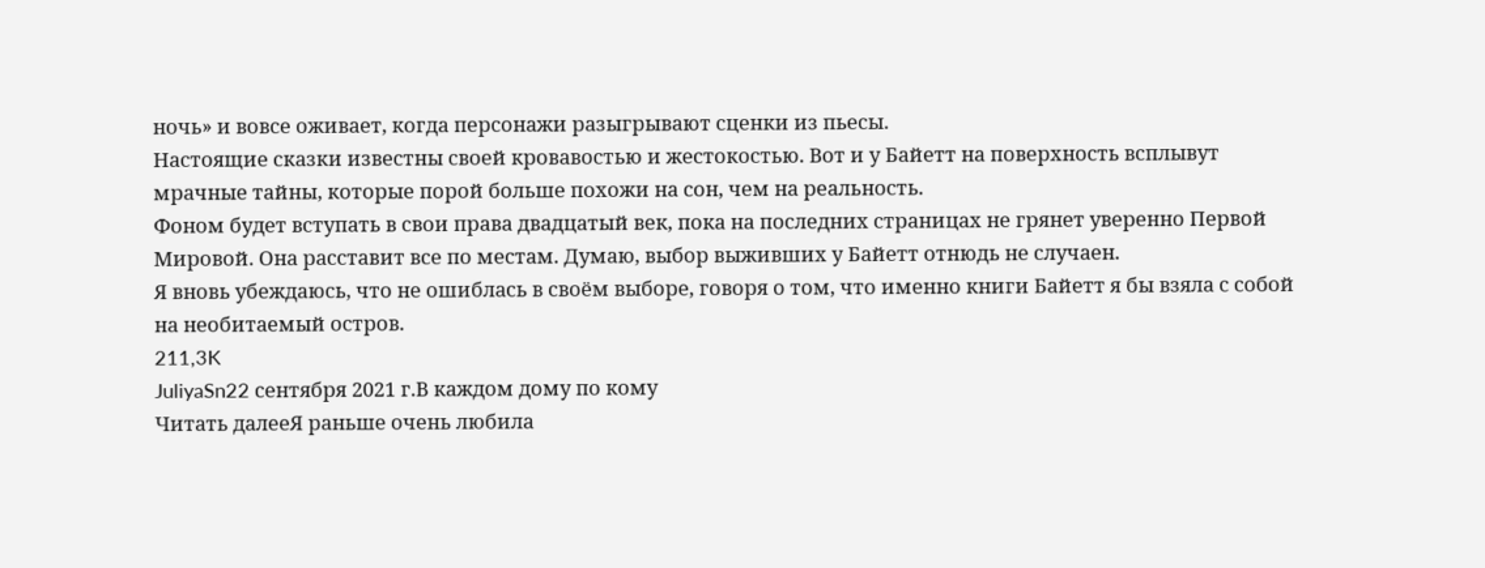ночь» и вовсе оживает, когда персонажи разыгрывают сценки из пьесы.
Настоящие сказки известны своей кровавостью и жестокостью. Вот и у Байетт на поверхность всплывут мрачные тайны, которые порой больше похожи на сон, чем на реальность.
Фоном будет вступать в свои права двадцатый век, пока на последних страницах не грянет уверенно Первой Мировой. Она расставит все по местам. Думаю, выбор выживших у Байетт отнюдь не случаен.
Я вновь убеждаюсь, что не ошиблась в своём выборе, говоря о том, что именно книги Байетт я бы взяла с собой на необитаемый остров.
211,3K
JuliyaSn22 сентября 2021 г.В каждом дому по кому
Читать далееЯ раньше очень любила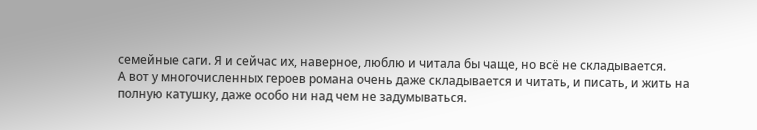семейные саги. Я и сейчас их, наверное, люблю и читала бы чаще, но всё не складывается.
А вот у многочисленных героев романа очень даже складывается и читать, и писать, и жить на полную катушку, даже особо ни над чем не задумываться.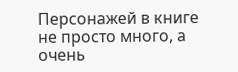Персонажей в книге не просто много, а очень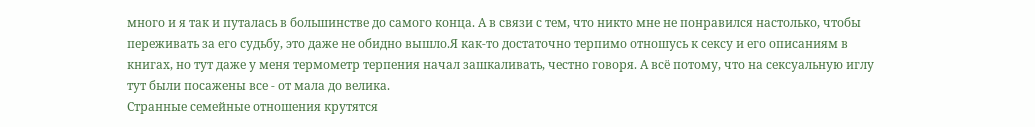много и я так и путалась в большинстве до самого конца. А в связи с тем, что никто мне не понравился настолько, чтобы переживать за его судьбу, это даже не обидно вышло.Я как-то достаточно терпимо отношусь к сексу и его описаниям в книгах, но тут даже у меня термометр терпения начал зашкаливать, честно говоря. А всё потому, что на сексуальную иглу тут были посажены все - от мала до велика.
Странные семейные отношения крутятся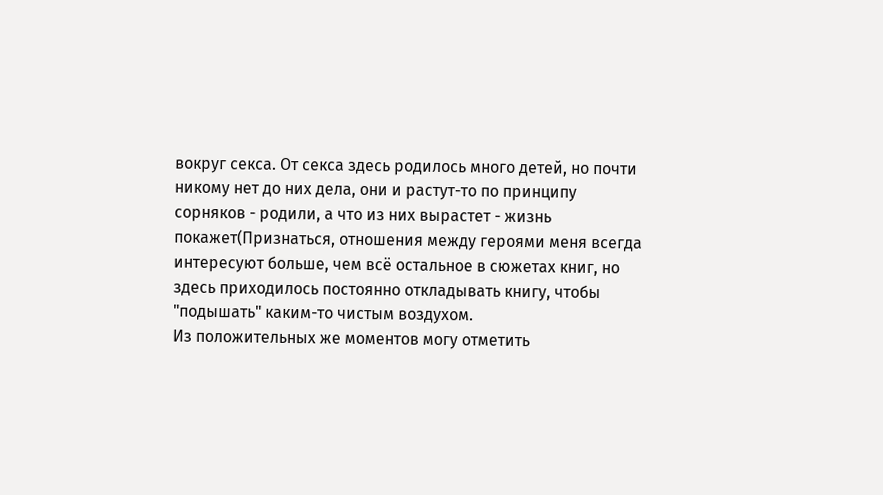вокруг секса. От секса здесь родилось много детей, но почти никому нет до них дела, они и растут-то по принципу сорняков - родили, а что из них вырастет - жизнь покажет(Признаться, отношения между героями меня всегда интересуют больше, чем всё остальное в сюжетах книг, но здесь приходилось постоянно откладывать книгу, чтобы "подышать" каким-то чистым воздухом.
Из положительных же моментов могу отметить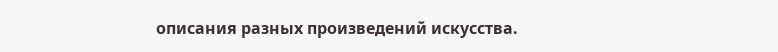описания разных произведений искусства.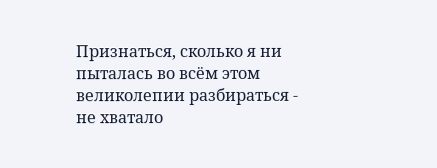Признаться, сколько я ни пыталась во всём этом великолепии разбираться - не хватало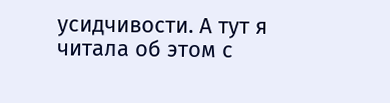усидчивости. А тут я читала об этом с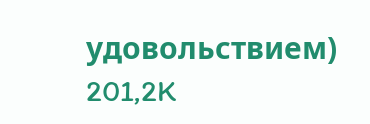удовольствием)
201,2K